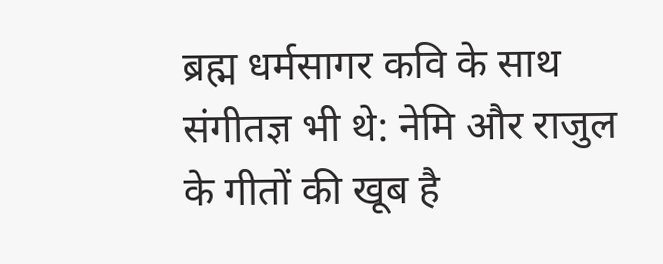ब्रह्म धर्मसागर कवि के साथ संगीतज्ञ भी थे: नेमि और राजुल के गीतों की खूब है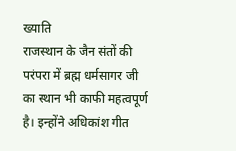ख्याति
राजस्थान के जैन संतों की परंपरा में ब्रह्म धर्मसागर जी का स्थान भी काफी महत्वपूर्ण है। इन्होंने अधिकांश गीत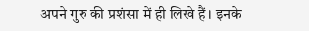अपने गुरु की प्रशंसा में ही लिखे हैं। इनके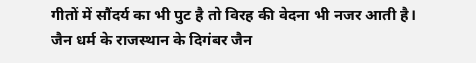गीतों में सौंदर्य का भी पुट है तो विरह की वेदना भी नजर आती है। जैन धर्म के राजस्थान के दिगंबर जैन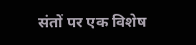संतों पर एक विशेष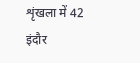शृंखला में 42
इंदौर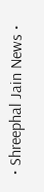• Shreephal Jain News •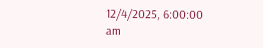12/4/2025, 6:00:00 am